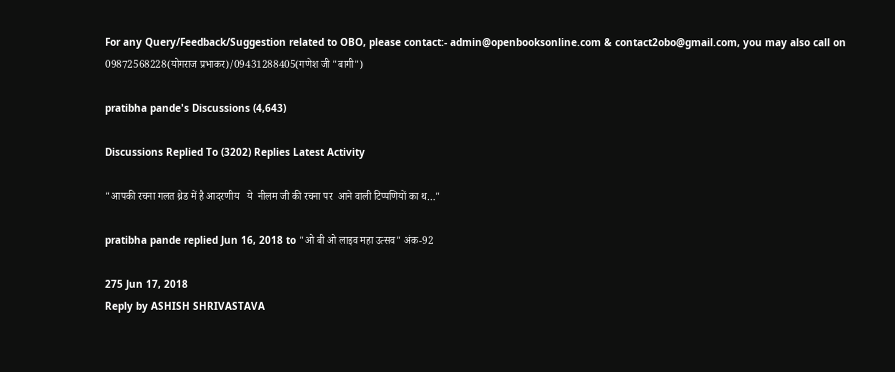For any Query/Feedback/Suggestion related to OBO, please contact:- admin@openbooksonline.com & contact2obo@gmail.com, you may also call on 09872568228(योगराज प्रभाकर)/09431288405(गणेश जी "बागी")

pratibha pande's Discussions (4,643)

Discussions Replied To (3202) Replies Latest Activity

"आपकी रचना गलत थ्रेड में है आदरणीय   ये  नीलम जी की रचना पर  आने वाली टिप्पणियों का थ…"

pratibha pande replied Jun 16, 2018 to "ओ बी ओ लाइव महा उत्सव" अंक-92

275 Jun 17, 2018
Reply by ASHISH SHRIVASTAVA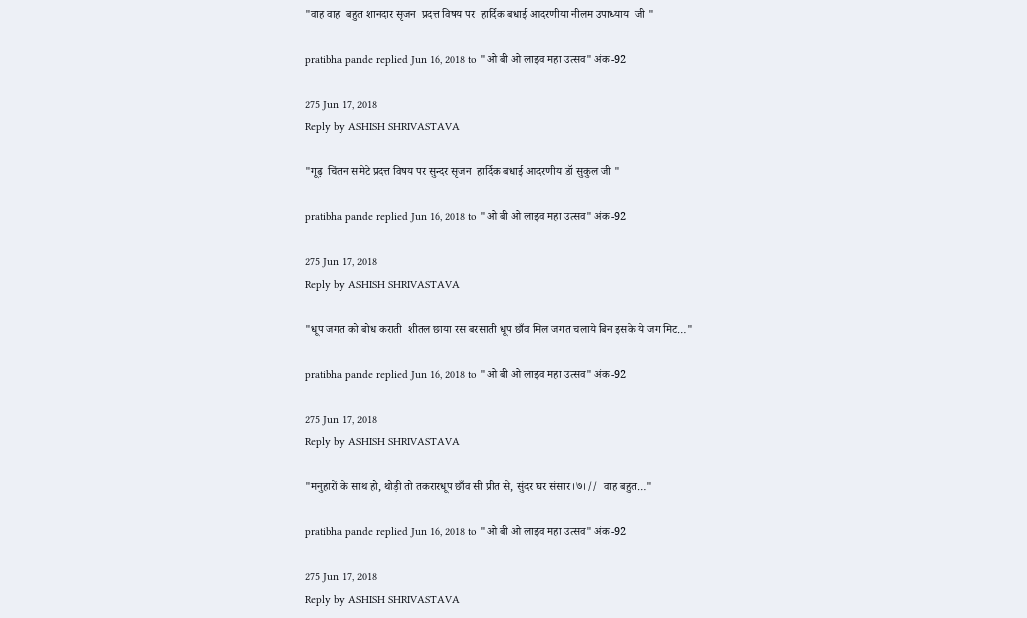"वाह वाह  बहुत शानदार सृजन  प्रदत्त विषय पर  हार्दिक बधाई आदरणीया नीलम उपाध्याय  जी "

pratibha pande replied Jun 16, 2018 to "ओ बी ओ लाइव महा उत्सव" अंक-92

275 Jun 17, 2018
Reply by ASHISH SHRIVASTAVA

"गूढ़  चिंतन समेटे प्रदत्त विषय पर सुन्दर सृजन  हार्दिक बधाई आदरणीय डॉ सुकुल जी "

pratibha pande replied Jun 16, 2018 to "ओ बी ओ लाइव महा उत्सव" अंक-92

275 Jun 17, 2018
Reply by ASHISH SHRIVASTAVA

"धूप जगत को बोध कराती  शीतल छाया रस बरसाती धूप छाँव मिल जगत चलाये बिन इसके ये जग मिट…"

pratibha pande replied Jun 16, 2018 to "ओ बी ओ लाइव महा उत्सव" अंक-92

275 Jun 17, 2018
Reply by ASHISH SHRIVASTAVA

"मनुहारों के साथ हो, थोड़ी तो तकरारधूप छाँव सी प्रीत से, सुंदर घर संसार।७।//  वाह बहुत…"

pratibha pande replied Jun 16, 2018 to "ओ बी ओ लाइव महा उत्सव" अंक-92

275 Jun 17, 2018
Reply by ASHISH SHRIVASTAVA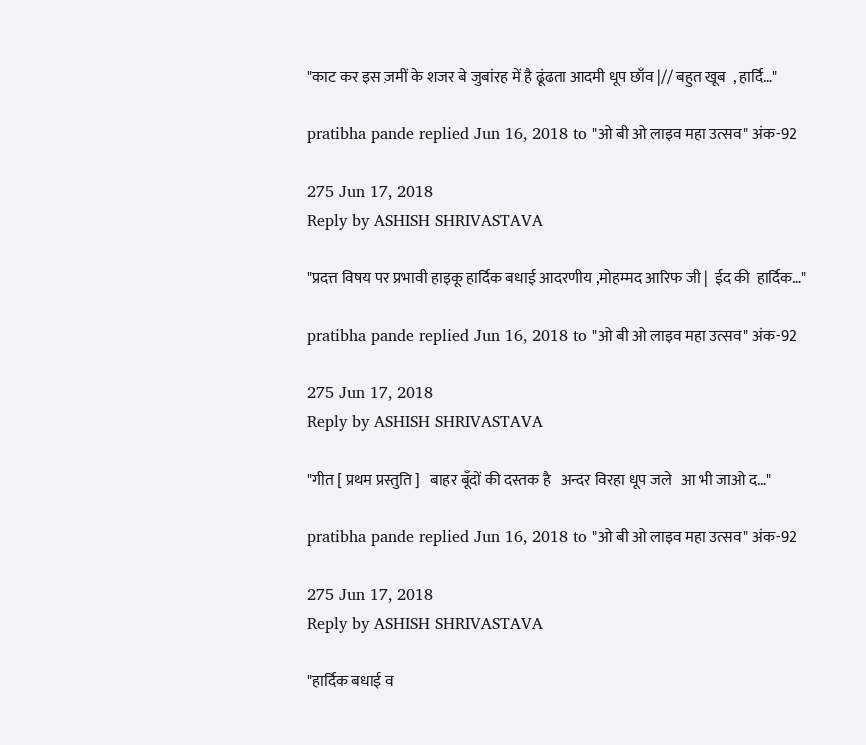"काट कर इस ज़मीं के शजर बे जुबांरह में है ढूंढता आदमी धूप छाँव |// बहुत खूब  , हार्दि…"

pratibha pande replied Jun 16, 2018 to "ओ बी ओ लाइव महा उत्सव" अंक-92

275 Jun 17, 2018
Reply by ASHISH SHRIVASTAVA

"प्रदत्त विषय पर प्रभावी हाइकू हार्दिक बधाई आदरणीय ,मोहम्मद आरिफ जी |  ईद की  हार्दिक…"

pratibha pande replied Jun 16, 2018 to "ओ बी ओ लाइव महा उत्सव" अंक-92

275 Jun 17, 2018
Reply by ASHISH SHRIVASTAVA

"गीत [ प्रथम प्रस्तुति ]   बाहर बूँदों की दस्तक है   अन्दर विरहा धूप जले   आ भी जाओ द…"

pratibha pande replied Jun 16, 2018 to "ओ बी ओ लाइव महा उत्सव" अंक-92

275 Jun 17, 2018
Reply by ASHISH SHRIVASTAVA

"हार्दिक बधाई व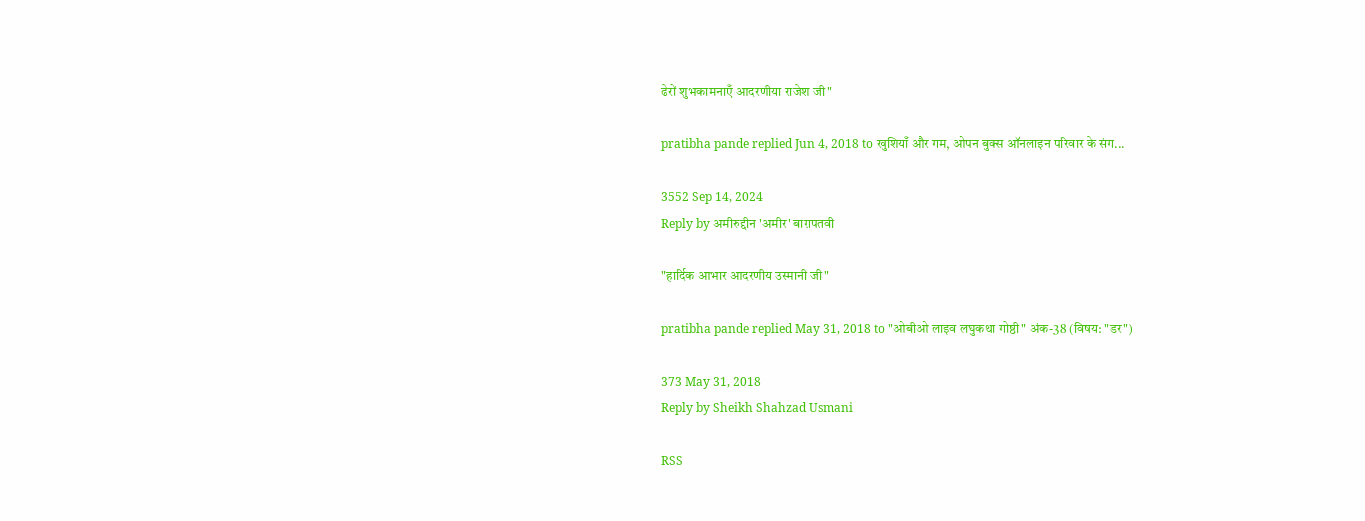ढेरों शुभकामनाएँ आदरणीया राजेश जी"

pratibha pande replied Jun 4, 2018 to खुशियाँ और गम, ओपन बुक्स ऑनलाइन परिवार के संग...

3552 Sep 14, 2024
Reply by अमीरुद्दीन 'अमीर' बाग़पतवी

"हार्दिक आभार आदरणीय उस्मानी जी"

pratibha pande replied May 31, 2018 to "ओबीओ लाइव लघुकथा गोष्ठी" अंक-38 (विषय: "डर")

373 May 31, 2018
Reply by Sheikh Shahzad Usmani

RSS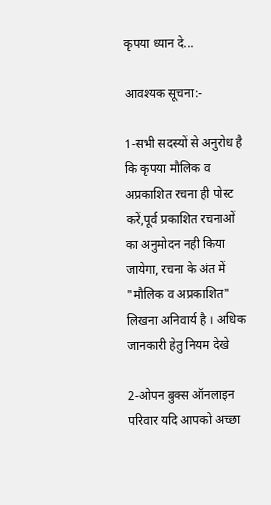कृपया ध्यान दे...

आवश्यक सूचना:-

1-सभी सदस्यों से अनुरोध है कि कृपया मौलिक व अप्रकाशित रचना ही पोस्ट करें,पूर्व प्रकाशित रचनाओं का अनुमोदन नही किया जायेगा, रचना के अंत में "मौलिक व अप्रकाशित" लिखना अनिवार्य है । अधिक जानकारी हेतु नियम देखे

2-ओपन बुक्स ऑनलाइन परिवार यदि आपको अच्छा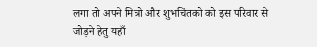लगा तो अपने मित्रो और शुभचिंतको को इस परिवार से जोड़ने हेतु यहाँ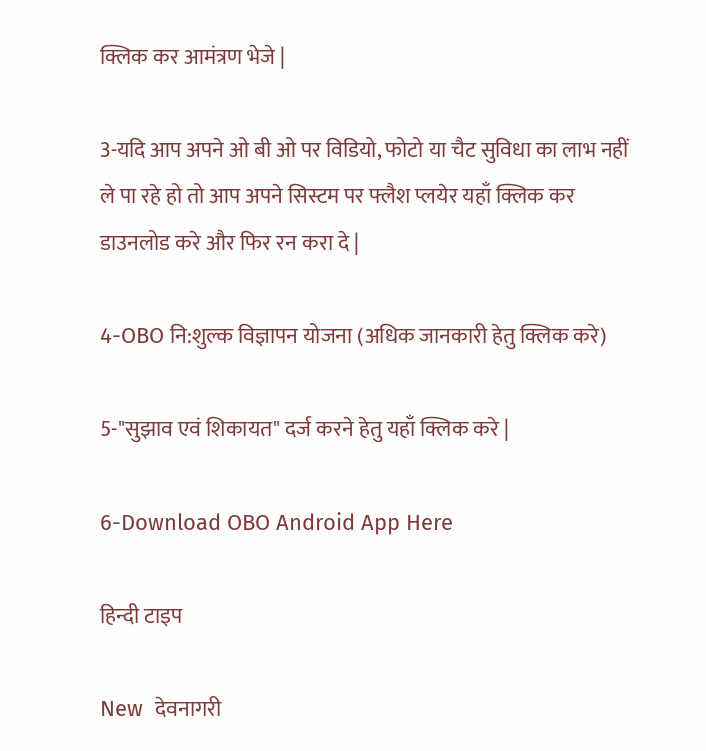क्लिक कर आमंत्रण भेजे |

3-यदि आप अपने ओ बी ओ पर विडियो, फोटो या चैट सुविधा का लाभ नहीं ले पा रहे हो तो आप अपने सिस्टम पर फ्लैश प्लयेर यहाँ क्लिक कर डाउनलोड करे और फिर रन करा दे |

4-OBO नि:शुल्क विज्ञापन योजना (अधिक जानकारी हेतु क्लिक करे)

5-"सुझाव एवं शिकायत" दर्ज करने हेतु यहाँ क्लिक करे |

6-Download OBO Android App Here

हिन्दी टाइप

New  देवनागरी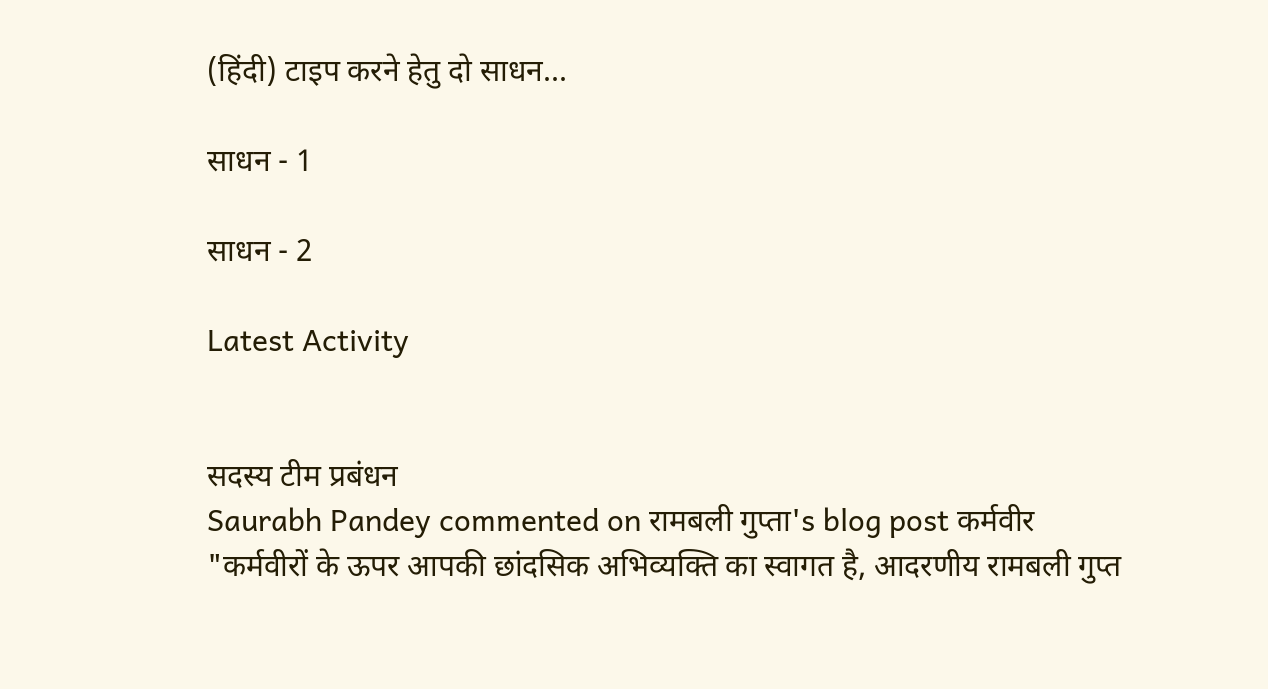(हिंदी) टाइप करने हेतु दो साधन...

साधन - 1

साधन - 2

Latest Activity


सदस्य टीम प्रबंधन
Saurabh Pandey commented on रामबली गुप्ता's blog post कर्मवीर
"कर्मवीरों के ऊपर आपकी छांदसिक अभिव्यक्ति का स्वागत है, आदरणीय रामबली गुप्त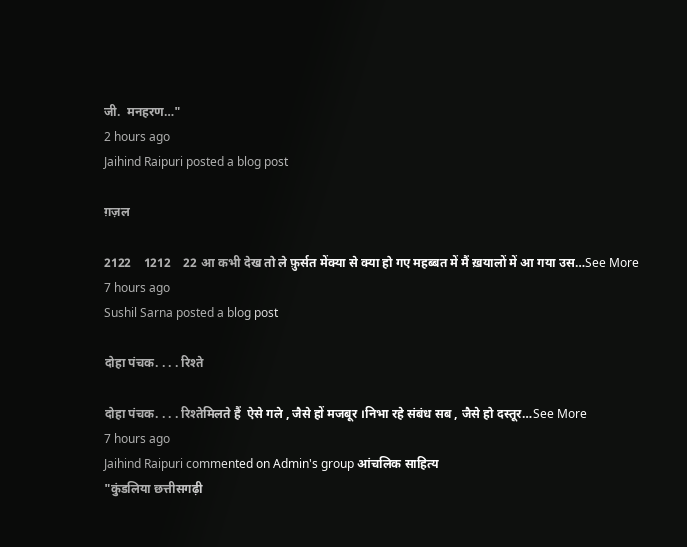जी.  मनहरण…"
2 hours ago
Jaihind Raipuri posted a blog post

ग़ज़ल

2122    1212    22 आ कभी देख तो ले फ़ुर्सत मेंक्या से क्या हो गए महब्बत में मैं ख़यालों में आ गया उस…See More
7 hours ago
Sushil Sarna posted a blog post

दोहा पंचक. . . . रिश्ते

दोहा पंचक. . . . रिश्तेमिलते हैं  ऐसे गले , जैसे हों मजबूर ।निभा रहे संबंध सब , जैसे हो दस्तूर…See More
7 hours ago
Jaihind Raipuri commented on Admin's group आंचलिक साहित्य
"कुंडलिया छत्तीसगढ़ी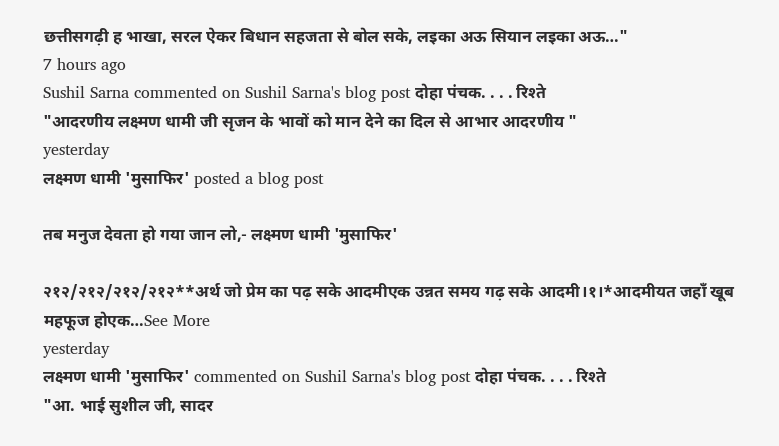छत्तीसगढ़ी ह भाखा, सरल ऐकर बिधान सहजता से बोल सके, लइका अऊ सियान लइका अऊ…"
7 hours ago
Sushil Sarna commented on Sushil Sarna's blog post दोहा पंचक. . . . रिश्ते
"आदरणीय लक्ष्मण धामी जी सृजन के भावों को मान देने का दिल से आभार आदरणीय "
yesterday
लक्ष्मण धामी 'मुसाफिर' posted a blog post

तब मनुज देवता हो गया जान लो,- लक्ष्मण धामी 'मुसाफिर'

२१२/२१२/२१२/२१२**अर्थ जो प्रेम का पढ़ सके आदमीएक उन्नत समय गढ़ सके आदमी।१।*आदमीयत जहाँ खूब महफूज होएक…See More
yesterday
लक्ष्मण धामी 'मुसाफिर' commented on Sushil Sarna's blog post दोहा पंचक. . . . रिश्ते
"आ. भाई सुशील जी, सादर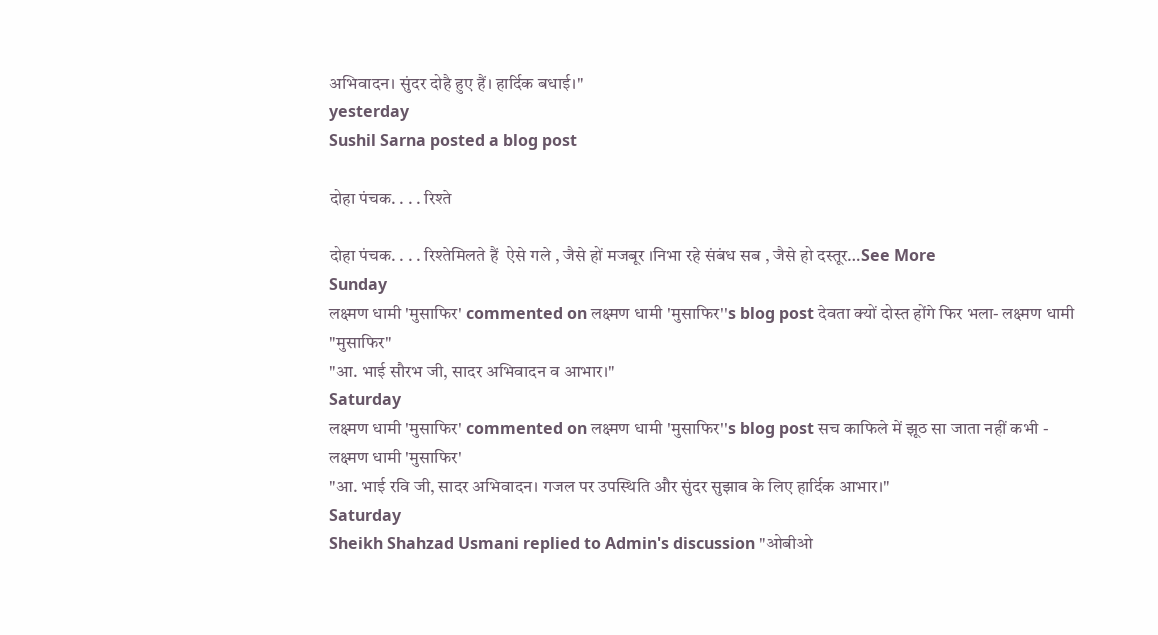अभिवादन। सुंदर दोहै हुए हैं। हार्दिक बधाई।"
yesterday
Sushil Sarna posted a blog post

दोहा पंचक. . . . रिश्ते

दोहा पंचक. . . . रिश्तेमिलते हैं  ऐसे गले , जैसे हों मजबूर ।निभा रहे संबंध सब , जैसे हो दस्तूर…See More
Sunday
लक्ष्मण धामी 'मुसाफिर' commented on लक्ष्मण धामी 'मुसाफिर''s blog post देवता क्यों दोस्त होंगे फिर भला- लक्ष्मण धामी "मुसाफिर"
"आ. भाई सौरभ जी, सादर अभिवादन व आभार।"
Saturday
लक्ष्मण धामी 'मुसाफिर' commented on लक्ष्मण धामी 'मुसाफिर''s blog post सच काफिले में झूठ सा जाता नहीं कभी - लक्ष्मण धामी 'मुसाफिर'
"आ. भाई रवि जी, सादर अभिवादन। गजल पर उपस्थिति और सुंदर सुझाव के लिए हार्दिक आभार।"
Saturday
Sheikh Shahzad Usmani replied to Admin's discussion "ओबीओ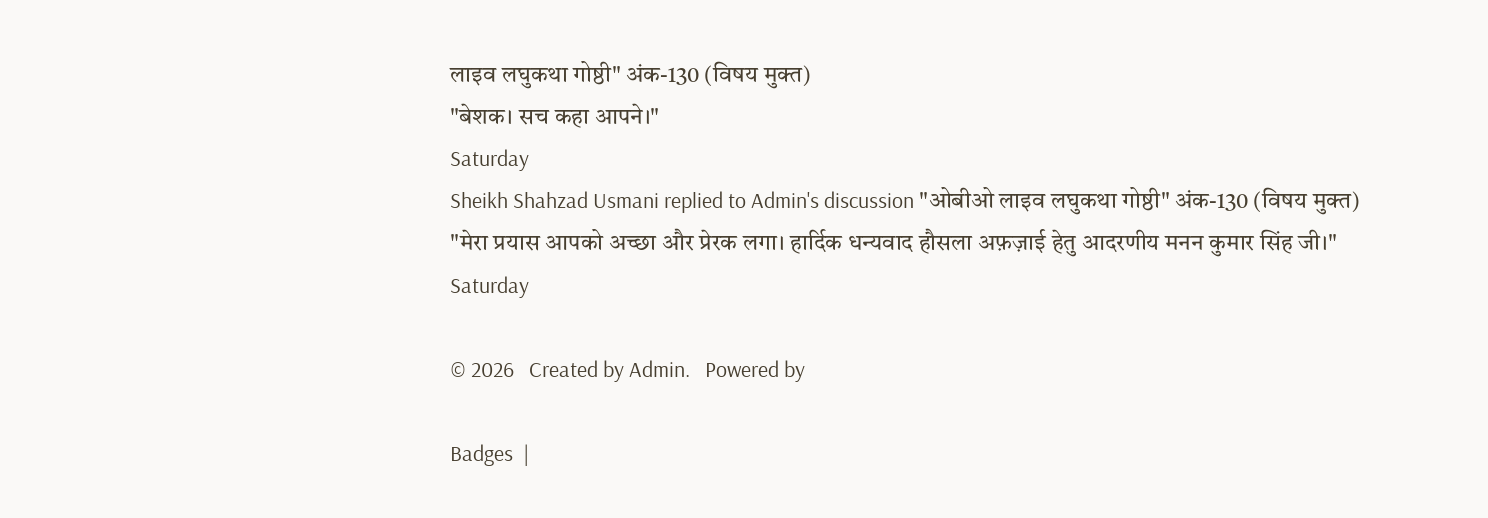लाइव लघुकथा गोष्ठी" अंक-130 (विषय मुक्त)
"बेशक। सच कहा आपने।"
Saturday
Sheikh Shahzad Usmani replied to Admin's discussion "ओबीओ लाइव लघुकथा गोष्ठी" अंक-130 (विषय मुक्त)
"मेरा प्रयास आपको अच्छा और प्रेरक लगा। हार्दिक धन्यवाद हौसला अफ़ज़ाई हेतु आदरणीय मनन कुमार सिंह जी।"
Saturday

© 2026   Created by Admin.   Powered by

Badges  |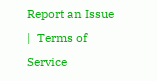Report an Issue  |  Terms of Service